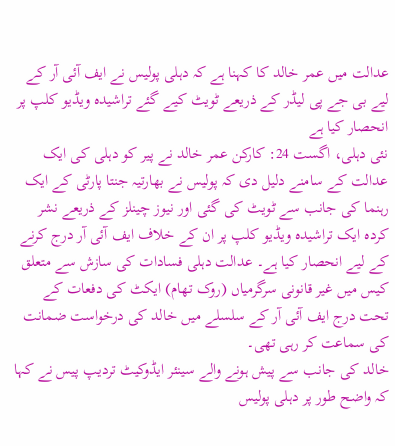عدالت میں عمر خالد کا کہنا ہے کہ دہلی پولیس نے ایف آئی آر کے لیے بی جے پی لیڈر کے ذریعے ٹویٹ کیے گئے تراشیدہ ویڈیو کلپ پر انحصار کیا ہے
نئی دہلی، اگست 24: کارکن عمر خالد نے پیر کو دہلی کی ایک عدالت کے سامنے دلیل دی کہ پولیس نے بھارتیہ جنتا پارٹی کے ایک رہنما کی جانب سے ٹویٹ کی گئی اور نیوز چینلز کے ذریعے نشر کردہ ایک تراشیدہ ویڈیو کلپ پر ان کے خلاف ایف آئی آر درج کرنے کے لیے انحصار کیا ہے۔ عدالت دہلی فسادات کی سازش سے متعلق کیس میں غیر قانونی سرگرمیاں (روک تھام) ایکٹ کی دفعات کے تحت درج ایف آئی آر کے سلسلے میں خالد کی درخواست ضمانت کی سماعت کر رہی تھی۔
خالد کی جانب سے پیش ہونے والے سینئر ایڈوکیٹ تردیپ پیس نے کہا کہ واضح طور پر دہلی پولیس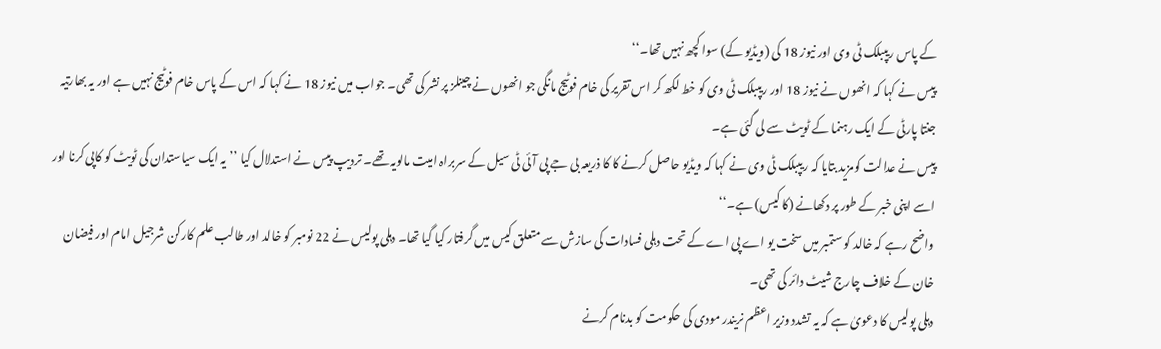کے پاس ریپبلک ٹی وی اور نیوز 18 کی (ویڈیو کے) سوا کچھ نہیں تھا۔‘‘
پیس نے کہا کہ انھوں نے نیوز 18 اور ریپبلک ٹی وی کو خط لکھ کر اس تقریر کی خام فوٹیج مانگی جو انھوں نے چینلز پر نشر کی تھی۔ جواب میں نیوز 18 نے کہا کہ اس کے پاس خام فوٹیج نہیں ہے اور یہ بھارتیہ جنتا پارٹی کے ایک رہنما کے ٹویٹ سے لی گئی ہے۔
پیس نے عدالت کومزید بتایا کہ ریپبلک ٹی وی نے کہا کہ ویڈیو حاصل کرنے کا کا ذریعہ بی جے پی آئی ٹی سیل کے سربراہ امیت مالویہ تھے۔ تردیپ پیس نے استدلال کیا ’’یہ ایک سیاستدان کی ٹویٹ کو کاپی کرنا اور اسے اپنی خبر کے طور پر دکھانے (کا کیس) ہے۔‘‘
واضح رہے کہ خالد کو ستمبر میں سخت یو اے پی اے کے تحت دہلی فسادات کی سازش سے متعلق کیس میں گرفتار کیا گیا تھا۔ دہلی پولیس نے 22 نومبر کو خالد اور طالب علم کارکن شرجیل امام اور فیضان خان کے خلاف چارج شیٹ دائر کی تھی۔
دہلی پولیس کا دعویٰ ہے کہ یہ تشدد وزیر اعظم نریندر مودی کی حکومت کو بدنام کرنے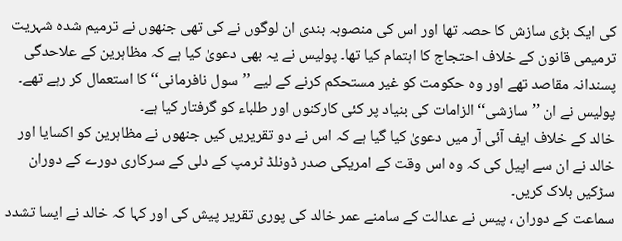کی ایک بڑی سازش کا حصہ تھا اور اس کی منصوبہ بندی ان لوگوں نے کی تھی جنھوں نے ترمیم شدہ شہریت ترمیمی قانون کے خلاف احتجاج کا اہتمام کیا تھا۔ پولیس نے یہ بھی دعویٰ کیا ہے کہ مظاہرین کے علاحدگی پسندانہ مقاصد تھے اور وہ حکومت کو غیر مستحکم کرنے کے لیے ’’سول نافرمانی‘‘ کا استعمال کر رہے تھے۔ پولیس نے ان ’’سازشی‘‘ الزامات کی بنیاد پر کئی کارکنوں اور طلباء کو گرفتار کیا ہے۔
خالد کے خلاف ایف آئی آر میں دعویٰ کیا گیا ہے کہ اس نے دو تقریریں کیں جنھوں نے مظاہرین کو اکسایا اور خالد نے ان سے اپیل کی کہ وہ اس وقت کے امریکی صدر ڈونلڈ ٹرمپ کے دلی کے سرکاری دورے کے دوران سڑکیں بلاک کریں۔
سماعت کے دوران ، پیس نے عدالت کے سامنے عمر خالد کی پوری تقریر پیش کی اور کہا کہ خالد نے ایسا تشدد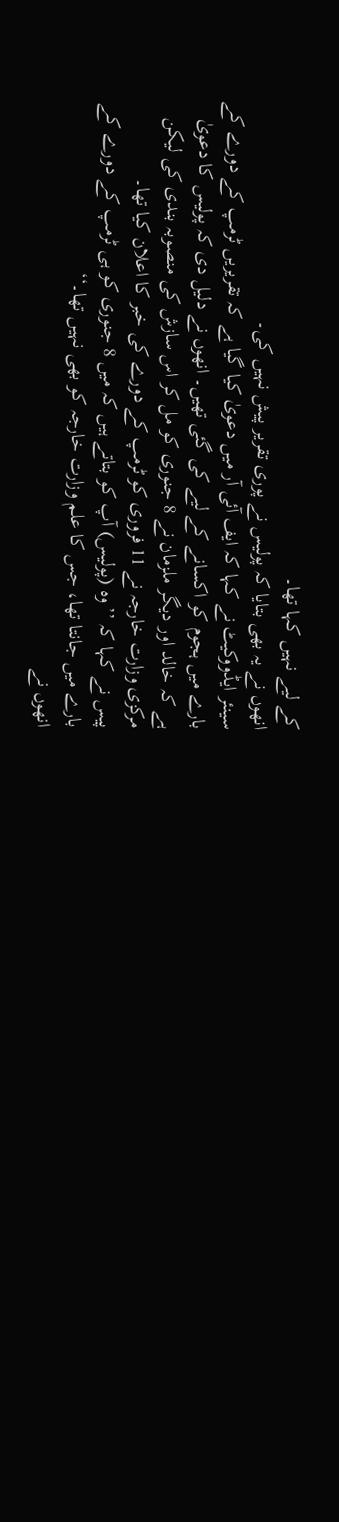کے لیے نہیں کہا تھا۔
انھوں نے یہ بھی بتایا کہ پولیس نے پوری تقریر پیش نہیں کی۔
سینئر ایڈووکیٹ نے کہا کہ ایف آئی آر میں دعویٰ کیا گیا ہے کہ تقریریں ٹرمپ کے دورے کے بارے میں ہجوم کو اکسانے کے لیے کی گئی تھیں۔ انھوں نے دلیل دی کہ پولیس کا دعویٰ ہے کہ خالد اور دیگر ملزمان نے 8 جنوری کو مل کر اس سازش کی منصوبہ بندی کی لیکن مرکزی وزارت خارجہ نے 11 فروری کو ٹرمپ کے دورے کی خبر کا اعلان کیا تھا۔
پیس نے کہا کہ ’’وہ (پولیس) آپ کو بتاتے ہیں کہ میں 8 جنوری کو ہی ٹرمپ کے دورے کے بارے میں جانتا تھا، جس کا علم وزارت خارجہ کو بھی نہیں تھا۔‘‘
انھوں نے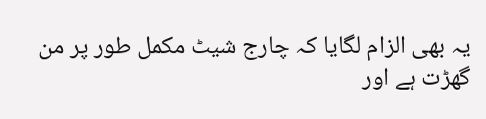یہ بھی الزام لگایا کہ چارج شیٹ مکمل طور پر من گھڑت ہے اور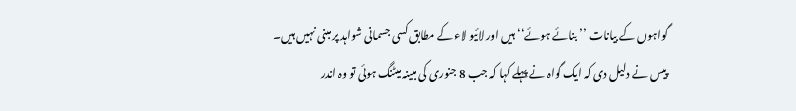گواہوں کے بیانات ’’بنائے ہوئے‘‘ ہیں اور لائیو لاء کے مطابق کسی جسمانی شواہد پر مبنی نہیں ہیں۔
پیس نے دلیل دی کہ ایک گواہ نے پہلے کہا کہ جب 8 جنوری کی مبینہ میٹنگ ہوئی تو وہ اندر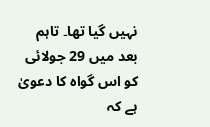نہیں گیا تھا۔ تاہم بعد میں 29 جولائی کو اس گواہ کا دعویٰ ہے کہ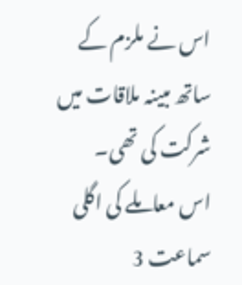اس نے ملزم کے ساتھ مبینہ ملاقات میں شرکت کی تھی۔
اس معاملے کی اگلی سماعت 3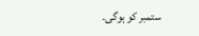ستمبر کو ہوگی۔